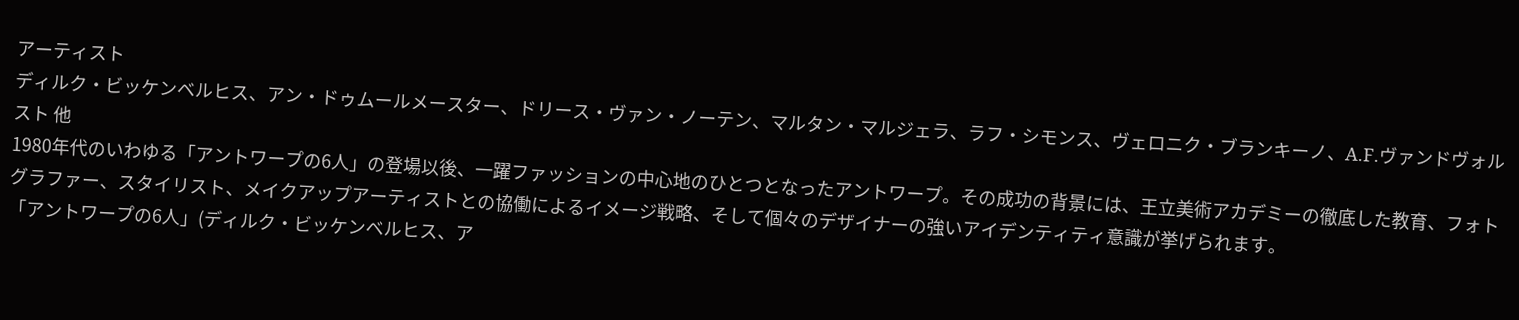アーティスト
ディルク・ビッケンベルヒス、アン・ドゥムールメースター、ドリース・ヴァン・ノーテン、マルタン・マルジェラ、ラフ・シモンス、ヴェロニク・ブランキーノ、A.F.ヴァンドヴォルスト 他
1980年代のいわゆる「アントワープの6人」の登場以後、一躍ファッションの中心地のひとつとなったアントワープ。その成功の背景には、王立美術アカデミーの徹底した教育、フォトグラファー、スタイリスト、メイクアップアーティストとの協働によるイメージ戦略、そして個々のデザイナーの強いアイデンティティ意識が挙げられます。
「アントワープの6人」(ディルク・ビッケンベルヒス、ア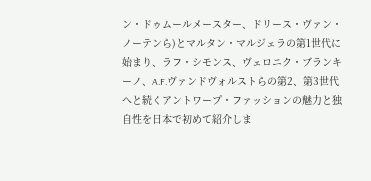ン・ドゥムールメースター、ドリース・ヴァン・ノーテンら)とマルタン・マルジェラの第1世代に始まり、ラフ・シモンス、ヴェロニク・ブランキーノ、A.F.ヴァンドヴォルストらの第2、第3世代へと続くアントワープ・ファッションの魅力と独自性を日本で初めて紹介しま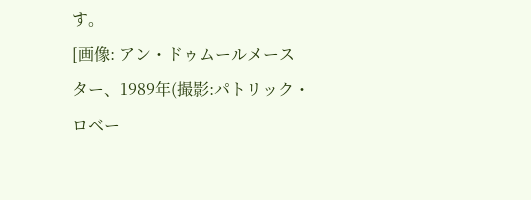す。
[画像: アン・ドゥムールメースター、1989年(撮影:パトリック・ロベー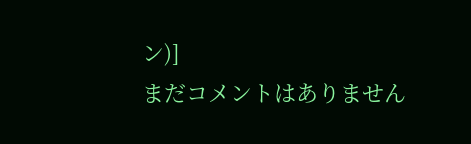ン)]
まだコメントはありません